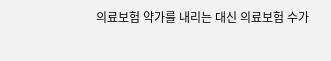의료보험 약가를 내리는 대신 의료보험 수가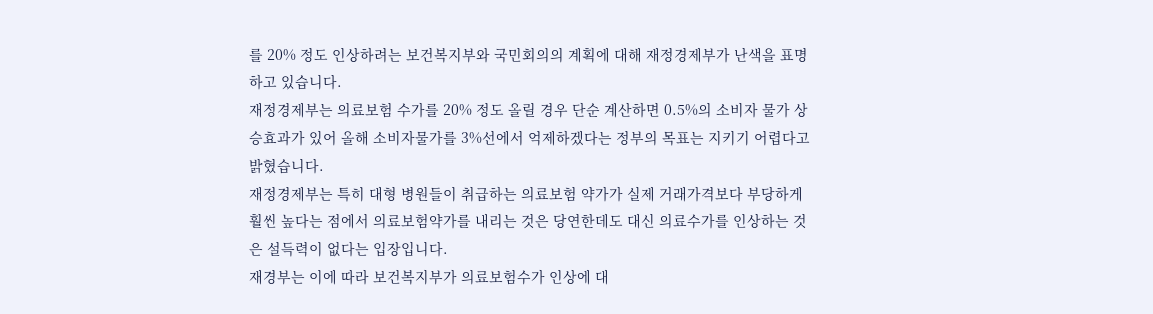를 20% 정도 인상하려는 보건복지부와 국민회의의 계획에 대해 재정경제부가 난색을 표명하고 있습니다.
재정경제부는 의료보험 수가를 20% 정도 올릴 경우 단순 계산하면 0.5%의 소비자 물가 상승효과가 있어 올해 소비자물가를 3%선에서 억제하겠다는 정부의 목표는 지키기 어렵다고 밝혔습니다.
재정경제부는 특히 대형 병원들이 취급하는 의료보험 약가가 실제 거래가격보다 부당하게 훨씬 높다는 점에서 의료보험약가를 내리는 것은 당연한데도 대신 의료수가를 인상하는 것은 설득력이 없다는 입장입니다.
재경부는 이에 따라 보건복지부가 의료보험수가 인상에 대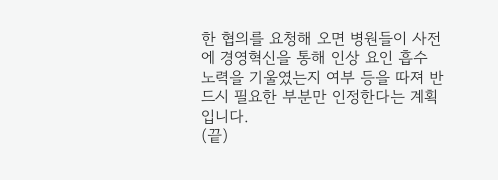한 협의를 요청해 오면 병원들이 사전에 경영혁신을 통해 인상 요인 흡수 노력을 기울였는지 여부 등을 따져 반드시 필요한 부분만 인정한다는 계획입니다.
(끝)